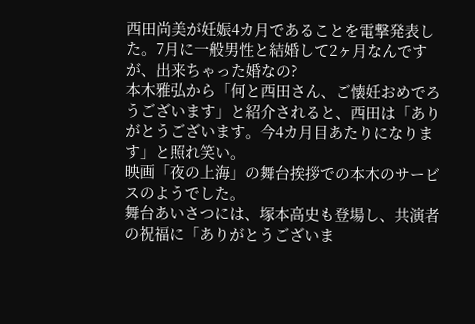西田尚美が妊娠4カ月であることを電撃発表した。7月に一般男性と結婚して2ヶ月なんですが、出来ちゃった婚なの?
本木雅弘から「何と西田さん、ご懐妊おめでろうございます」と紹介されると、西田は「ありがとうございます。今4カ月目あたりになります」と照れ笑い。
映画「夜の上海」の舞台挨拶での本木のサービスのようでした。
舞台あいさつには、塚本高史も登場し、共演者の祝福に「ありがとうございま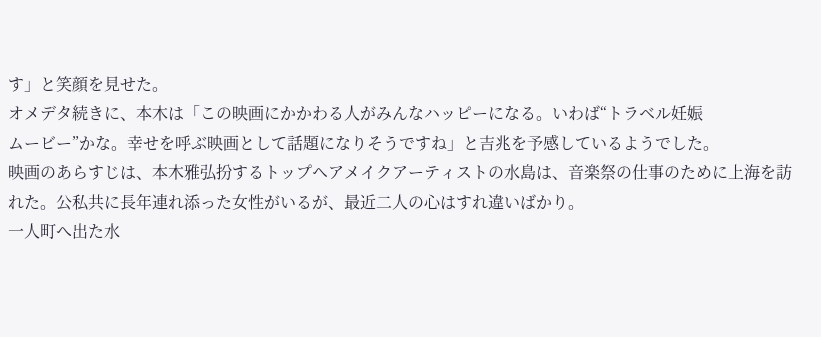す」と笑顔を見せた。
オメデタ続きに、本木は「この映画にかかわる人がみんなハッピーになる。いわば“トラベル妊娠
ムービー”かな。幸せを呼ぶ映画として話題になりそうですね」と吉兆を予感しているようでした。
映画のあらすじは、本木雅弘扮するトップヘアメイクアーティストの水島は、音楽祭の仕事のために上海を訪れた。公私共に長年連れ添った女性がいるが、最近二人の心はすれ違いばかり。
一人町へ出た水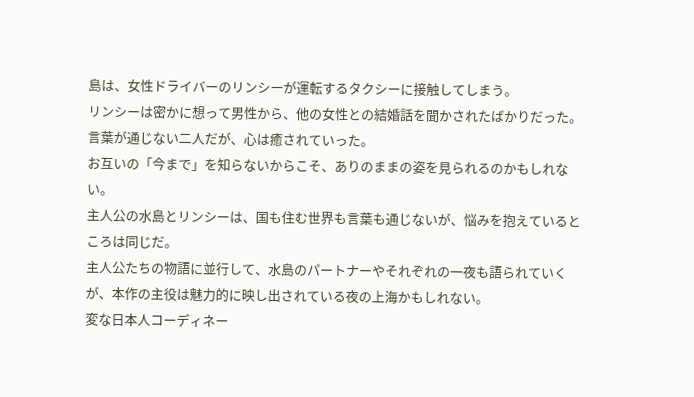島は、女性ドライバーのリンシーが運転するタクシーに接触してしまう。
リンシーは密かに想って男性から、他の女性との結婚話を聞かされたばかりだった。
言葉が通じない二人だが、心は癒されていった。
お互いの「今まで」を知らないからこそ、ありのままの姿を見られるのかもしれない。
主人公の水島とリンシーは、国も住む世界も言葉も通じないが、悩みを抱えているところは同じだ。
主人公たちの物語に並行して、水島のパートナーやそれぞれの一夜も語られていくが、本作の主役は魅力的に映し出されている夜の上海かもしれない。
変な日本人コーディネー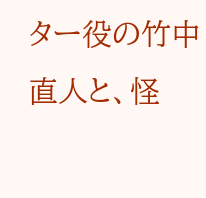ター役の竹中直人と、怪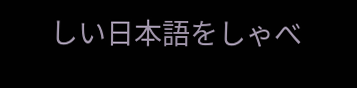しい日本語をしゃべ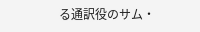る通訳役のサム・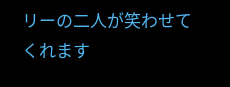リーの二人が笑わせてくれます